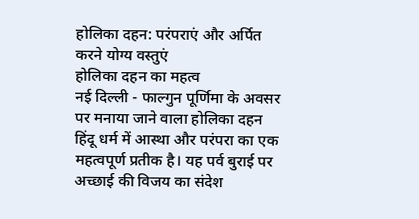होलिका दहन: परंपराएं और अर्पित करने योग्य वस्तुएं
होलिका दहन का महत्व
नई दिल्ली - फाल्गुन पूर्णिमा के अवसर पर मनाया जाने वाला होलिका दहन हिंदू धर्म में आस्था और परंपरा का एक महत्वपूर्ण प्रतीक है। यह पर्व बुराई पर अच्छाई की विजय का संदेश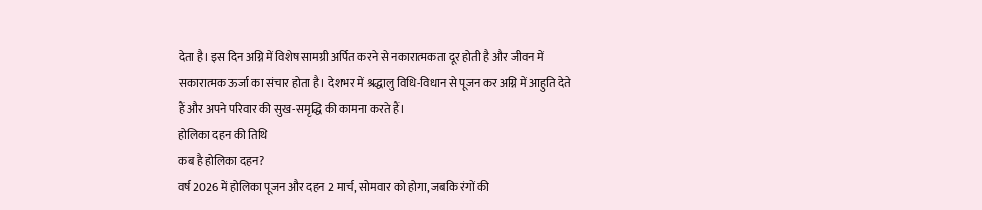देता है। इस दिन अग्नि में विशेष सामग्री अर्पित करने से नकारात्मकता दूर होती है और जीवन में सकारात्मक ऊर्जा का संचार होता है। देशभर में श्रद्धालु विधि-विधान से पूजन कर अग्नि में आहुति देते हैं और अपने परिवार की सुख-समृद्धि की कामना करते हैं।
होलिका दहन की तिथि
कब है होलिका दहन?
वर्ष 2026 में होलिका पूजन और दहन 2 मार्च, सोमवार को होगा, जबकि रंगों की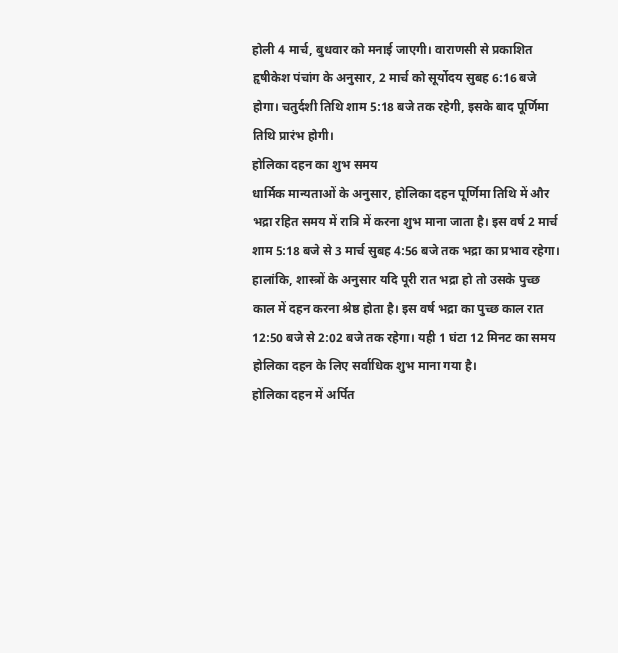होली 4 मार्च, बुधवार को मनाई जाएगी। वाराणसी से प्रकाशित हृषीकेश पंचांग के अनुसार, 2 मार्च को सूर्योदय सुबह 6:16 बजे होगा। चतुर्दशी तिथि शाम 5:18 बजे तक रहेगी, इसके बाद पूर्णिमा तिथि प्रारंभ होगी।
होलिका दहन का शुभ समय
धार्मिक मान्यताओं के अनुसार, होलिका दहन पूर्णिमा तिथि में और भद्रा रहित समय में रात्रि में करना शुभ माना जाता है। इस वर्ष 2 मार्च शाम 5:18 बजे से 3 मार्च सुबह 4:56 बजे तक भद्रा का प्रभाव रहेगा। हालांकि, शास्त्रों के अनुसार यदि पूरी रात भद्रा हो तो उसके पुच्छ काल में दहन करना श्रेष्ठ होता है। इस वर्ष भद्रा का पुच्छ काल रात 12:50 बजे से 2:02 बजे तक रहेगा। यही 1 घंटा 12 मिनट का समय होलिका दहन के लिए सर्वाधिक शुभ माना गया है।
होलिका दहन में अर्पित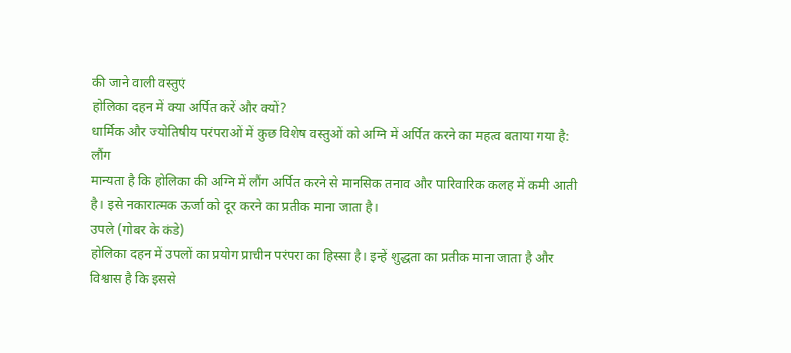की जाने वाली वस्तुएं
होलिका दहन में क्या अर्पित करें और क्यों?
धार्मिक और ज्योतिषीय परंपराओं में कुछ विशेष वस्तुओं को अग्नि में अर्पित करने का महत्व बताया गया है:
लौंग
मान्यता है कि होलिका की अग्नि में लौंग अर्पित करने से मानसिक तनाव और पारिवारिक कलह में कमी आती है। इसे नकारात्मक ऊर्जा को दूर करने का प्रतीक माना जाता है।
उपले (गोबर के कंडे)
होलिका दहन में उपलों का प्रयोग प्राचीन परंपरा का हिस्सा है। इन्हें शुद्धता का प्रतीक माना जाता है और विश्वास है कि इससे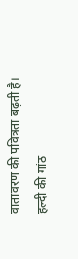वातावरण की पवित्रता बढ़ती है।
हल्दी की गांठ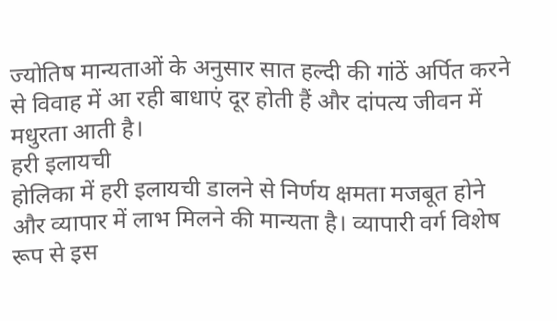ज्योतिष मान्यताओं के अनुसार सात हल्दी की गांठें अर्पित करने से विवाह में आ रही बाधाएं दूर होती हैं और दांपत्य जीवन में मधुरता आती है।
हरी इलायची
होलिका में हरी इलायची डालने से निर्णय क्षमता मजबूत होने और व्यापार में लाभ मिलने की मान्यता है। व्यापारी वर्ग विशेष रूप से इस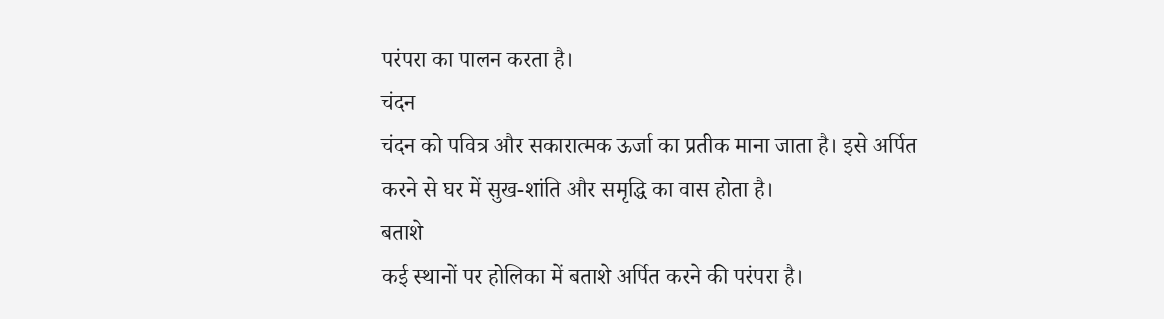परंपरा का पालन करता है।
चंदन
चंदन को पवित्र और सकारात्मक ऊर्जा का प्रतीक माना जाता है। इसे अर्पित करने से घर में सुख-शांति और समृद्धि का वास होता है।
बताशे
कई स्थानों पर होलिका में बताशे अर्पित करने की परंपरा है।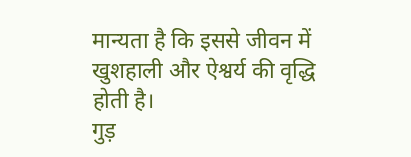मान्यता है कि इससे जीवन में खुशहाली और ऐश्वर्य की वृद्धि होती है।
गुड़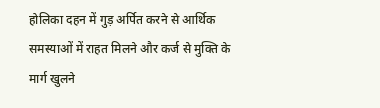होलिका दहन में गुड़ अर्पित करने से आर्थिक समस्याओं में राहत मिलने और कर्ज से मुक्ति के मार्ग खुलने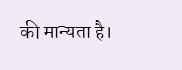की मान्यता है।